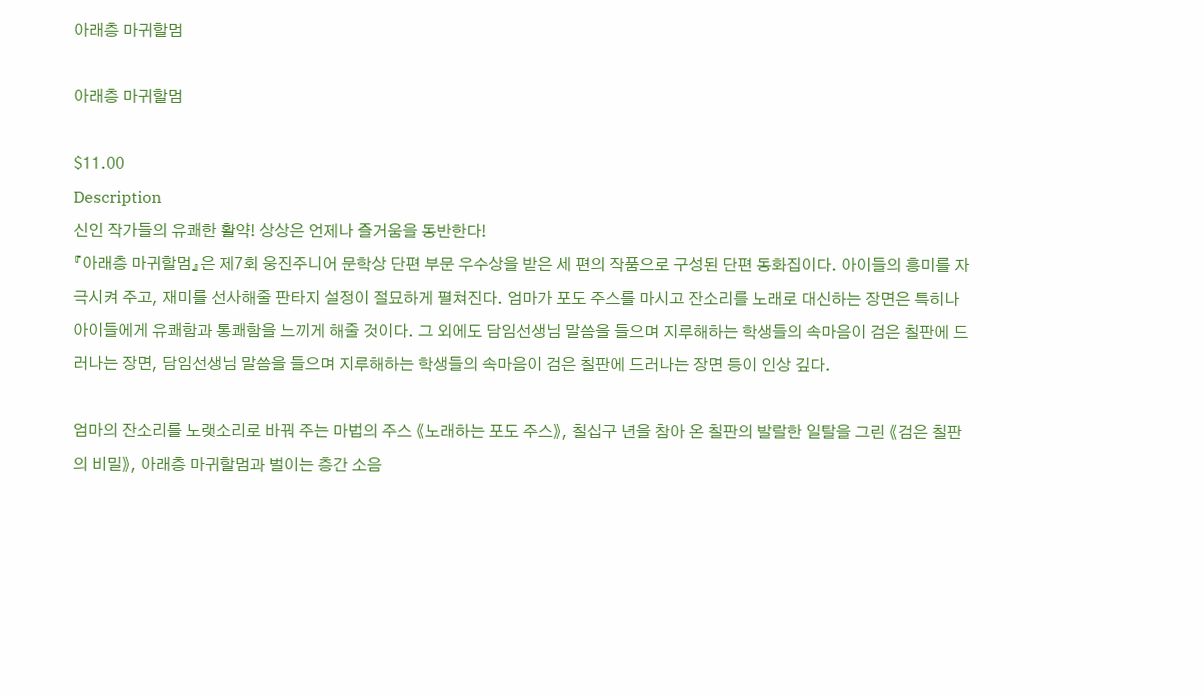아래층 마귀할멈

아래층 마귀할멈

$11.00
Description
신인 작가들의 유쾌한 활약! 상상은 언제나 즐거움을 동반한다!
『아래층 마귀할멈』은 제7회 웅진주니어 문학상 단편 부문 우수상을 받은 세 편의 작품으로 구성된 단편 동화집이다. 아이들의 흥미를 자극시켜 주고, 재미를 선사해줄 판타지 설정이 절묘하게 펼쳐진다. 엄마가 포도 주스를 마시고 잔소리를 노래로 대신하는 장면은 특히나 아이들에게 유쾌함과 통쾌함을 느끼게 해줄 것이다. 그 외에도 담임선생님 말씀을 들으며 지루해하는 학생들의 속마음이 검은 칠판에 드러나는 장면, 담임선생님 말씀을 들으며 지루해하는 학생들의 속마음이 검은 칠판에 드러나는 장면 등이 인상 깊다.

엄마의 잔소리를 노랫소리로 바꿔 주는 마법의 주스 《노래하는 포도 주스》, 칠십구 년을 참아 온 칠판의 발랄한 일탈을 그린 《검은 칠판의 비밀》, 아래층 마귀할멈과 벌이는 층간 소음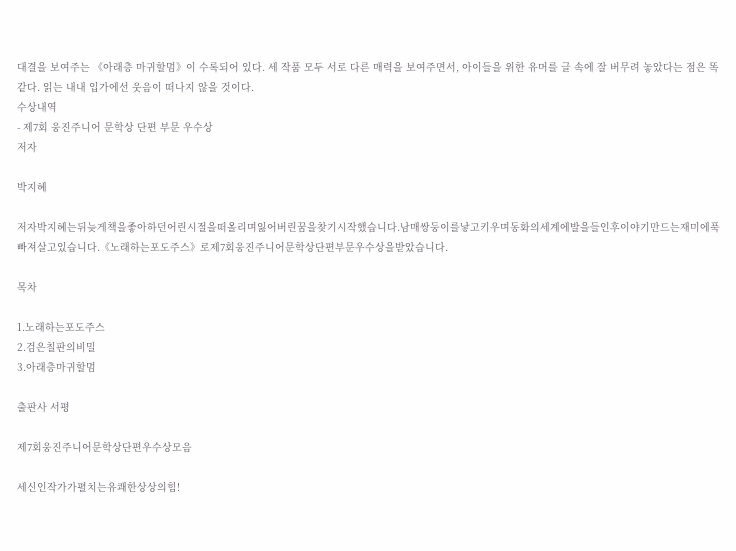대결을 보여주는 《아래층 마귀할멈》이 수록되어 있다. 세 작품 모두 서로 다른 매력을 보여주면서, 아이들을 위한 유머를 글 속에 잘 버무려 놓았다는 점은 똑같다. 읽는 내내 입가에선 웃음이 떠나지 않을 것이다.
수상내역
- 제7회 웅진주니어 문학상 단편 부문 우수상
저자

박지혜

저자박지혜는뒤늦게책을좋아하던어린시절을떠올리며잃어버린꿈을찾기시작했습니다.남매쌍둥이를낳고키우며동화의세계에발을들인후이야기만드는재미에푹빠져살고있습니다.《노래하는포도주스》로제7회웅진주니어문학상단편부문우수상을받았습니다.

목차

1.노래하는포도주스
2.검은칠판의비밀
3.아래층마귀할멈

출판사 서평

제7회웅진주니어문학상단편우수상모음

세신인작가가펼치는유쾌한상상의힘!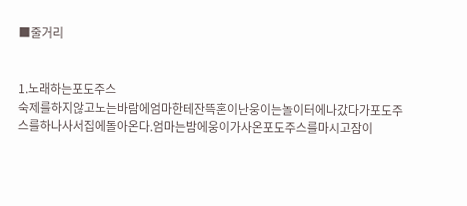■줄거리


1.노래하는포도주스
숙제를하지않고노는바람에엄마한테잔뜩혼이난웅이는놀이터에나갔다가포도주스를하나사서집에돌아온다.엄마는밤에웅이가사온포도주스를마시고잠이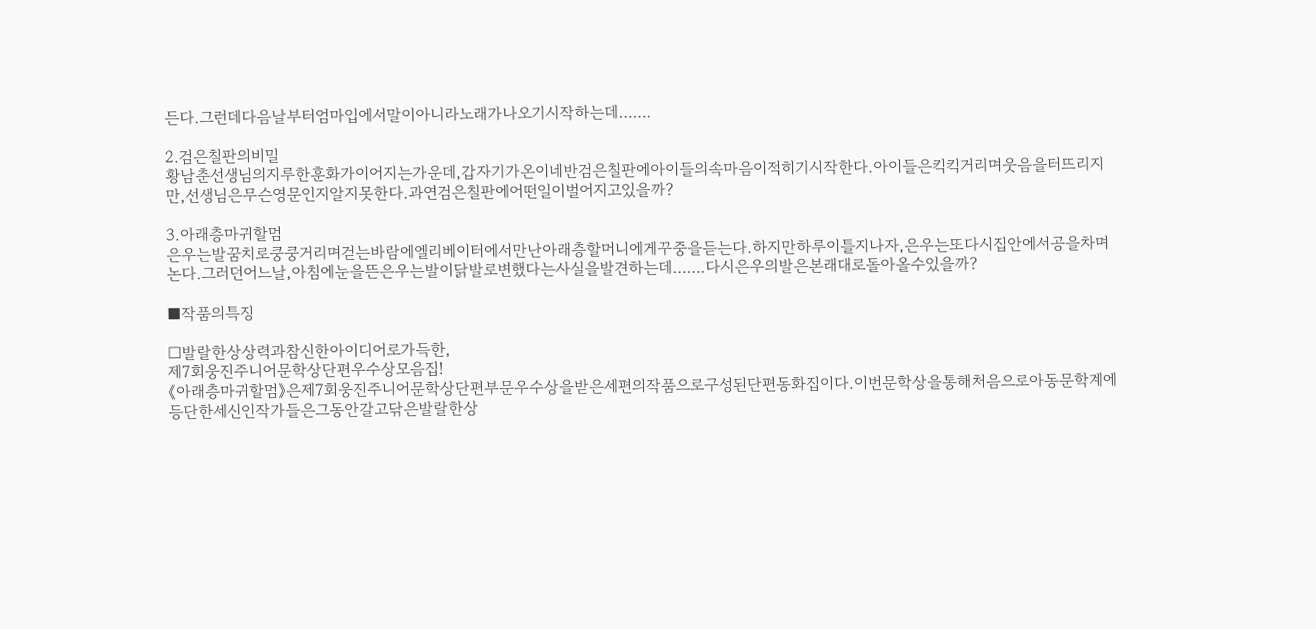든다.그런데다음날부터엄마입에서말이아니라노래가나오기시작하는데…….

2.검은칠판의비밀
황남춘선생님의지루한훈화가이어지는가운데,갑자기가온이네반검은칠판에아이들의속마음이적히기시작한다.아이들은킥킥거리며웃음을터뜨리지만,선생님은무슨영문인지알지못한다.과연검은칠판에어떤일이벌어지고있을까?

3.아래층마귀할멈
은우는발꿈치로쿵쿵거리며걷는바람에엘리베이터에서만난아래층할머니에게꾸중을듣는다.하지만하루이틀지나자,은우는또다시집안에서공을차며논다.그러던어느날,아침에눈을뜬은우는발이닭발로변했다는사실을발견하는데…….다시은우의발은본래대로돌아올수있을까?

■작품의특징

□발랄한상상력과참신한아이디어로가득한,
제7회웅진주니어문학상단편우수상모음집!
《아래층마귀할멈》은제7회웅진주니어문학상단편부문우수상을받은세편의작품으로구성된단편동화집이다.이번문학상을통해처음으로아동문학계에등단한세신인작가들은그동안갈고닦은발랄한상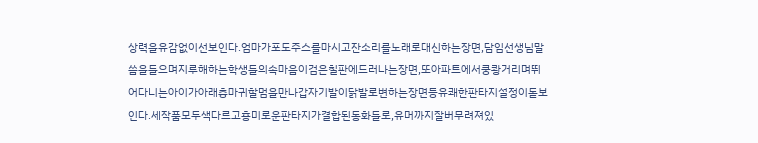상력을유감없이선보인다.엄마가포도주스를마시고잔소리를노래로대신하는장면,담임선생님말씀을들으며지루해하는학생들의속마음이검은칠판에드러나는장면,또아파트에서쿵쾅거리며뛰어다니는아이가아래층마귀할멈을만나갑자기발이닭발로변하는장면등유쾌한판타지설정이돋보인다.세작품모두색다르고흥미로운판타지가결합된동화들로,유머까지잘버무려져있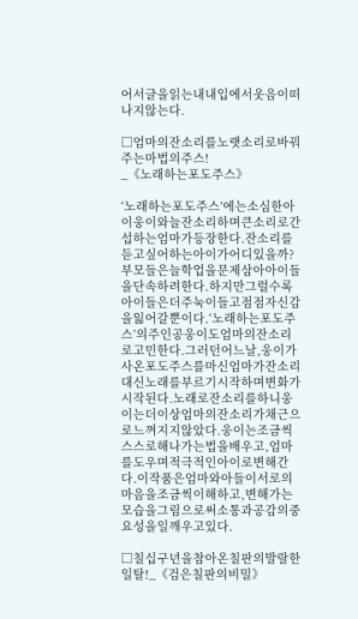어서글을읽는내내입에서웃음이떠나지않는다.

□엄마의잔소리를노랫소리로바꿔주는마법의주스!
_《노래하는포도주스》

‘노래하는포도주스’에는소심한아이웅이와늘잔소리하며큰소리로간섭하는엄마가등장한다.잔소리를듣고싶어하는아이가어디있을까?부모들은늘학업을문제삼아아이들을단속하려한다.하지만그럴수록아이들은더주눅이들고점점자신감을잃어갈뿐이다.‘노래하는포도주스’의주인공웅이도엄마의잔소리로고민한다.그러던어느날,웅이가사온포도주스를마신엄마가잔소리대신노래를부르기시작하며변화가시작된다.노래로잔소리를하니웅이는더이상엄마의잔소리가채근으로느껴지지않았다.웅이는조금씩스스로해나가는법을배우고,엄마를도우며적극적인아이로변해간다.이작품은엄마와아들이서로의마음을조금씩이해하고,변해가는모습을그림으로써소통과공감의중요성을일깨우고있다.

□칠십구년을참아온칠판의발랄한일탈!_《검은칠판의비밀》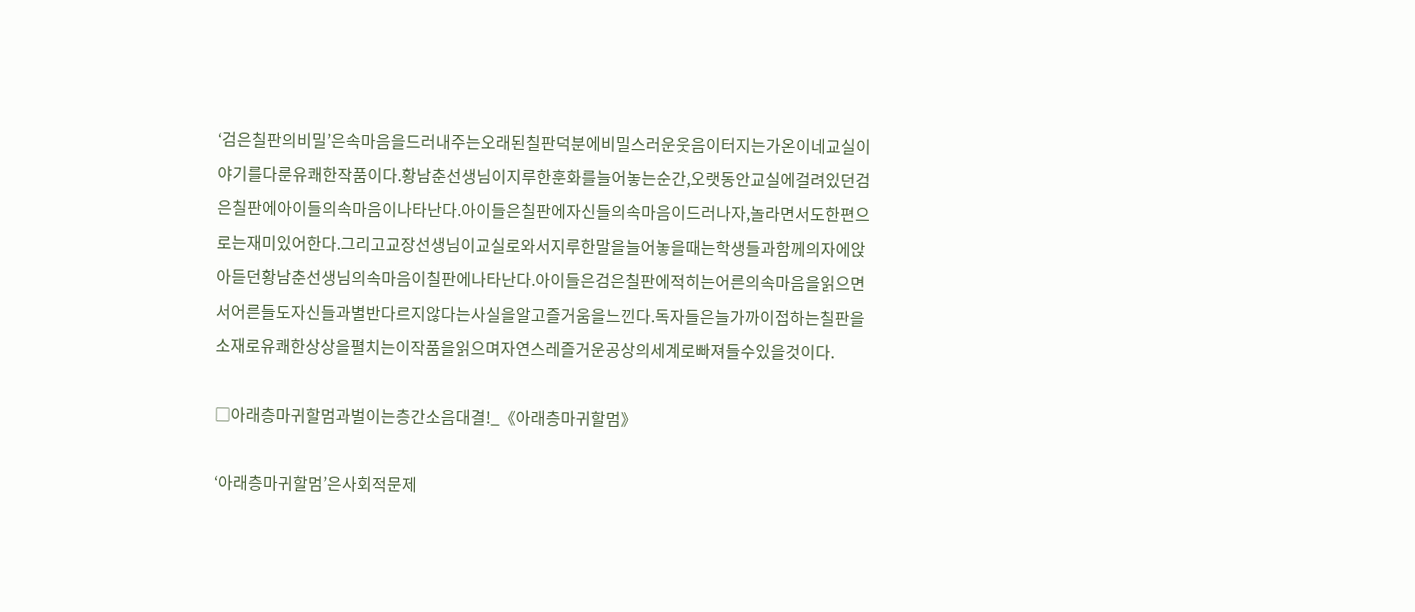‘검은칠판의비밀’은속마음을드러내주는오래된칠판덕분에비밀스러운웃음이터지는가온이네교실이야기를다룬유쾌한작품이다.황남춘선생님이지루한훈화를늘어놓는순간,오랫동안교실에걸려있던검은칠판에아이들의속마음이나타난다.아이들은칠판에자신들의속마음이드러나자,놀라면서도한편으로는재미있어한다.그리고교장선생님이교실로와서지루한말을늘어놓을때는학생들과함께의자에앉아듣던황남춘선생님의속마음이칠판에나타난다.아이들은검은칠판에적히는어른의속마음을읽으면서어른들도자신들과별반다르지않다는사실을알고즐거움을느낀다.독자들은늘가까이접하는칠판을소재로유쾌한상상을펼치는이작품을읽으며자연스레즐거운공상의세계로빠져들수있을것이다.

□아래층마귀할멈과벌이는층간소음대결!_《아래층마귀할멈》

‘아래층마귀할멈’은사회적문제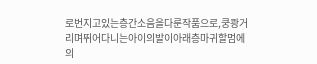로번지고있는층간소음을다룬작품으로,쿵쾅거리며뛰어다니는아이의발이아래층마귀할멈에의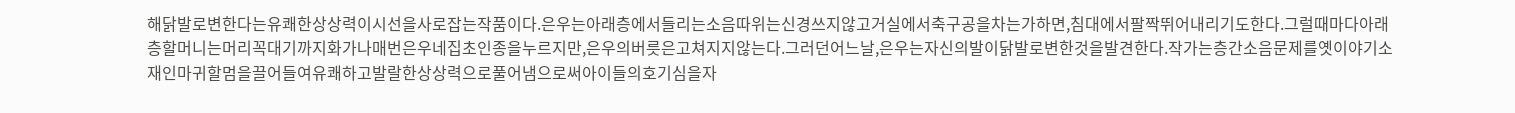해닭발로변한다는유쾌한상상력이시선을사로잡는작품이다.은우는아래층에서들리는소음따위는신경쓰지않고거실에서축구공을차는가하면,침대에서팔짝뛰어내리기도한다.그럴때마다아래층할머니는머리꼭대기까지화가나매번은우네집초인종을누르지만,은우의버릇은고쳐지지않는다.그러던어느날,은우는자신의발이닭발로변한것을발견한다.작가는층간소음문제를옛이야기소재인마귀할멈을끌어들여유쾌하고발랄한상상력으로풀어냄으로써아이들의호기심을자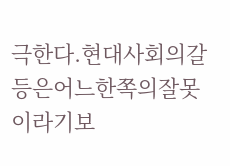극한다.현대사회의갈등은어느한쪽의잘못이라기보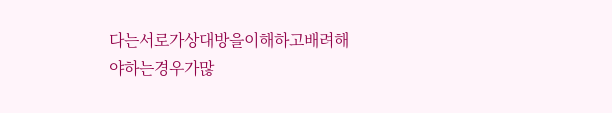다는서로가상대방을이해하고배려해야하는경우가많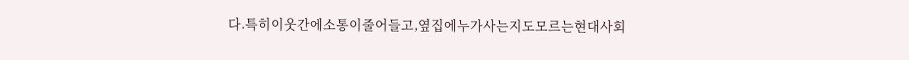다.특히이웃간에소통이줄어들고,옆집에누가사는지도모르는현대사회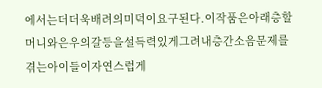에서는더더욱배려의미덕이요구된다.이작품은아래층할머니와은우의갈등을설득력있게그려내층간소음문제를겪는아이들이자연스럽게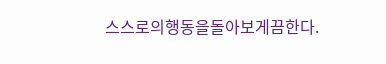스스로의행동을돌아보게끔한다.